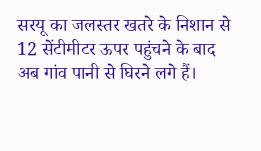सरयू का जलस्तर खतरे के निशान से 12 सेंटीमीटर ऊपर पहुंचने के बाद अब गांव पानी से घिरने लगे हैं।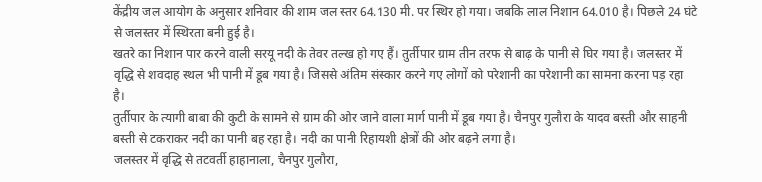केंद्रीय जल आयोग के अनुसार शनिवार की शाम जल स्तर 64.130 मी. पर स्थिर हो गया। जबकि लाल निशान 64.010 है। पिछले 24 घंटे से जलस्तर में स्थिरता बनी हुई है।
खतरे का निशान पार करने वाली सरयू नदी के तेवर तल्ख हो गए हैं। तुर्तीपार ग्राम तीन तरफ से बाढ़ के पानी से घिर गया है। जलस्तर में वृद्धि से शवदाह स्थल भी पानी में डूब गया है। जिससे अंतिम संस्कार करने गए लोगों को परेशानी का परेशानी का सामना करना पड़ रहा है।
तुर्तीपार के त्यागी बाबा की कुटी के सामने से ग्राम की ओर जाने वाला मार्ग पानी में डूब गया है। चैनपुर गुलौरा के यादव बस्ती और साहनी बस्ती से टकराकर नदी का पानी बह रहा है। नदी का पानी रिहायशी क्षेत्रों की ओर बढ़ने लगा है।
जलस्तर में वृद्धि से तटवर्ती हाहानाला, चैनपुर गुलौरा,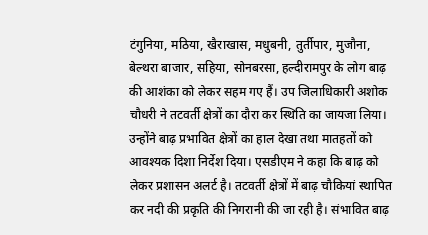टंगुनिया, मठिया, खैराखास, मधुबनी, तुर्तीपार, मुजौना, बेल्थरा बाजार, सहिया, सोनबरसा, हल्दीरामपुर के लोग बाढ़ की आशंका को लेकर सहम गए हैं। उप जिलाधिकारी अशोक चौधरी ने तटवर्ती क्षेत्रों का दौरा कर स्थिति का जायजा लिया।
उन्होंने बाढ़ प्रभावित क्षेत्रों का हाल देखा तथा मातहतों को आवश्यक दिशा निर्देश दिया। एसडीएम ने कहा कि बाढ़ को लेकर प्रशासन अलर्ट है। तटवर्ती क्षेत्रों में बाढ़ चौकियां स्थापित कर नदी की प्रकृति की निगरानी की जा रही है। संभावित बाढ़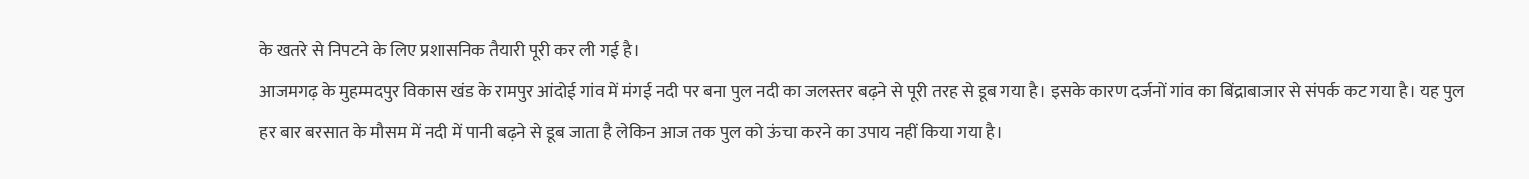के खतरे से निपटने के लिए प्रशासनिक तैयारी पूरी कर ली गई है।
आजमगढ़ के मुहम्मदपुर विकास खंड के रामपुर आंदोई गांव में मंगई नदी पर बना पुल नदी का जलस्तर बढ़ने से पूरी तरह से डूब गया है। इसके कारण दर्जनों गांव का बिंद्राबाजार से संपर्क कट गया है। यह पुल हर बार बरसात के मौसम में नदी में पानी बढ़ने से डूब जाता है लेकिन आज तक पुल को ऊंचा करने का उपाय नहीं किया गया है।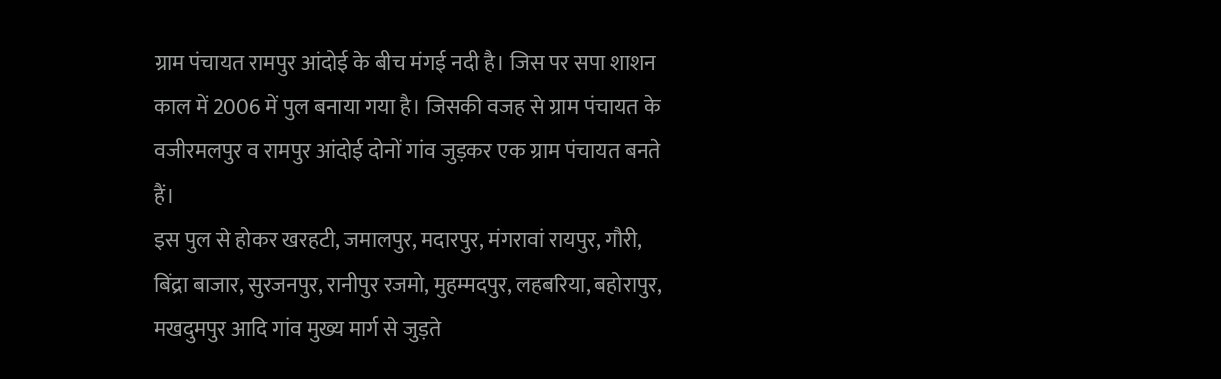ग्राम पंचायत रामपुर आंदोई के बीच मंगई नदी है। जिस पर सपा शाशन काल में 2006 में पुल बनाया गया है। जिसकी वजह से ग्राम पंचायत के वजीरमलपुर व रामपुर आंदोई दोनों गांव जुड़कर एक ग्राम पंचायत बनते हैं।
इस पुल से होकर खरहटी, जमालपुर, मदारपुर, मंगरावां रायपुर, गौरी, बिंद्रा बाजार, सुरजनपुर, रानीपुर रजमो, मुहम्मदपुर, लहबरिया, बहोरापुर, मखदुमपुर आदि गांव मुख्य मार्ग से जुड़ते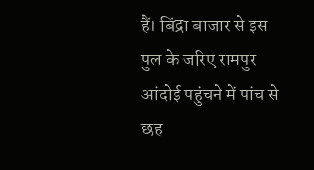हैं। बिंद्रा बाजार से इस पुल के जरिए रामपुर आंदोई पहुंचने में पांच से छह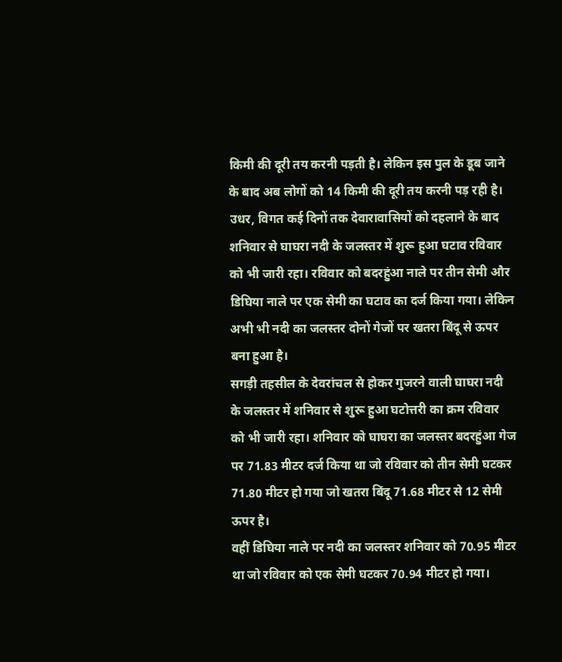किमी की दूरी तय करनी पड़ती है। लेकिन इस पुल के डूब जाने के बाद अब लोगों को 14 किमी की दूरी तय करनी पड़ रही है।
उधर, विगत कई दिनों तक देवारावासियों को दहलाने के बाद शनिवार से घाघरा नदी के जलस्तर में शुरू हुआ घटाव रविवार को भी जारी रहा। रविवार को बदरहुंआ नाले पर तीन सेमी और डिघिया नाले पर एक सेमी का घटाव का दर्ज किया गया। लेकिन अभी भी नदी का जलस्तर दोनों गेजों पर खतरा बिंदू से ऊपर बना हुआ है।
सगड़ी तहसील के देवरांचल से होकर गुजरने वाली घाघरा नदी के जलस्तर में शनिवार से शुरू हुआ घटोत्तरी का क्रम रविवार को भी जारी रहा। शनिवार को घाघरा का जलस्तर बदरहुंआ गेज पर 71.83 मीटर दर्ज किया था जो रविवार को तीन सेमी घटकर 71.80 मीटर हो गया जो खतरा बिंदू 71.68 मीटर से 12 सेमी ऊपर है।
वहीं डिघिया नाले पर नदी का जलस्तर शनिवार को 70.95 मीटर था जो रविवार को एक सेमी घटकर 70.94 मीटर हो गया।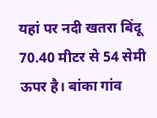यहां पर नदी खतरा बिंदू 70.40 मीटर से 54 सेमी ऊपर है। बांका गांव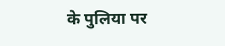के पुलिया पर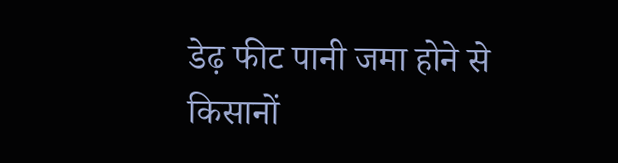डेढ़ फीट पानी जमा होने से किसानों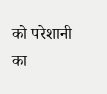को परेशानी का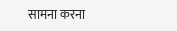सामना करना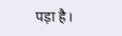पड़ा है।